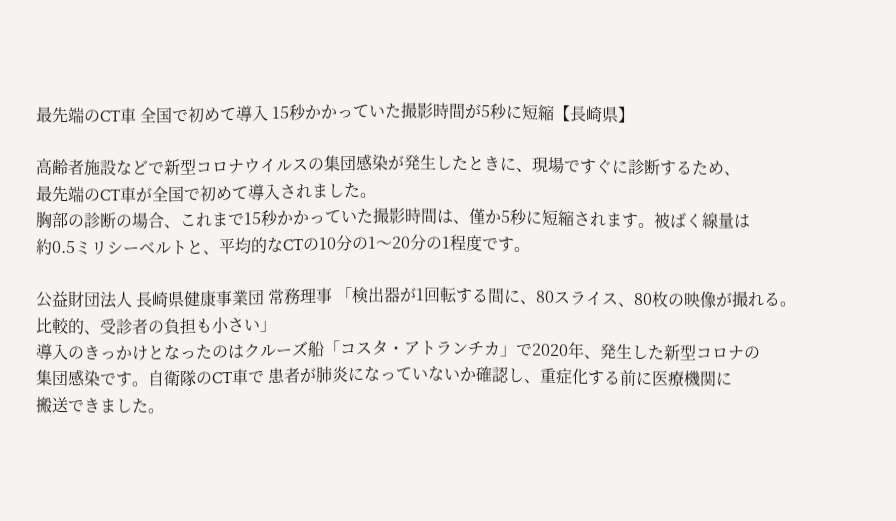最先端のCT車 全国で初めて導入 15秒かかっていた撮影時間が5秒に短縮【長崎県】

高齢者施設などで新型コロナウイルスの集団感染が発生したときに、現場ですぐに診断するため、
最先端のCT車が全国で初めて導入されました。
胸部の診断の場合、これまで15秒かかっていた撮影時間は、僅か5秒に短縮されます。被ばく線量は
約0.5ミリシーベルトと、平均的なCTの10分の1〜20分の1程度です。

公益財団法人 長崎県健康事業団 常務理事 「検出器が1回転する間に、80スライス、80枚の映像が撮れる。
比較的、受診者の負担も小さい」
導入のきっかけとなったのはクルーズ船「コスタ・アトランチカ」で2020年、発生した新型コロナの
集団感染です。自衛隊のCT車で 患者が肺炎になっていないか確認し、重症化する前に医療機関に
搬送できました。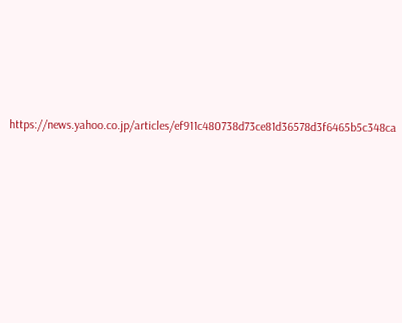https://news.yahoo.co.jp/articles/ef911c480738d73ce81d36578d3f6465b5c348ca